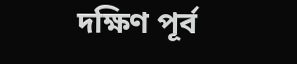দক্ষিণ পূর্ব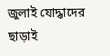জুলাই যোদ্ধাদের ছাড়াই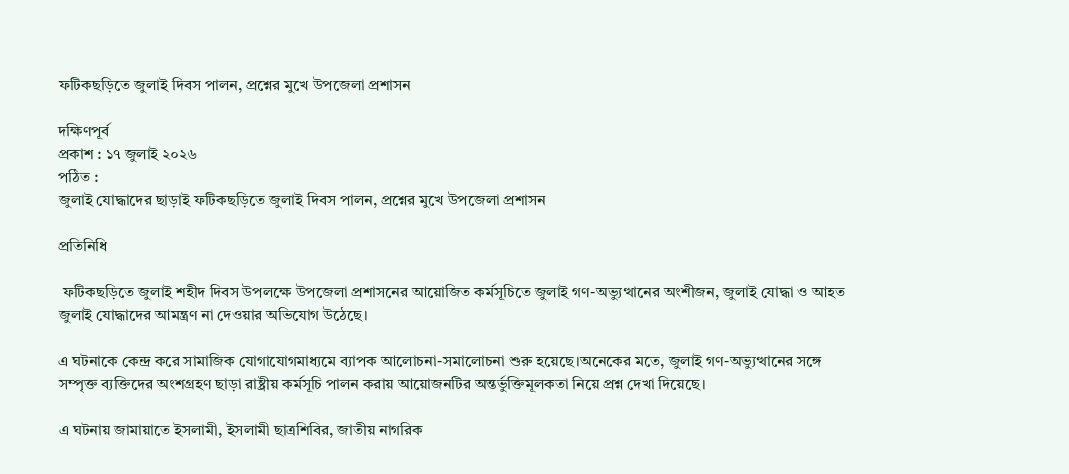ফটিকছড়িতে জুলাই দিবস পালন, প্রশ্নের মুখে উপজেলা প্রশাসন

দক্ষিণপূর্ব
প্রকাশ : ১৭ জুলাই ২০২৬
পঠিত :
জুলাই যোদ্ধাদের ছাড়াই ফটিকছড়িতে জুলাই দিবস পালন, প্রশ্নের মুখে উপজেলা প্রশাসন

প্রতিনিধি

 ফটিকছড়িতে জুলাই শহীদ দিবস উপলক্ষে উপজেলা প্রশাসনের আয়োজিত কর্মসূচিতে জুলাই গণ-অভ্যুত্থানের অংশীজন, জুলাই যোদ্ধা ও আহত জুলাই যোদ্ধাদের আমন্ত্রণ না দেওয়ার অভিযোগ উঠেছে।

এ ঘটনাকে কেন্দ্র করে সামাজিক যোগাযোগমাধ্যমে ব্যাপক আলোচনা-সমালোচনা শুরু হয়েছে।অনেকের মতে, জুলাই গণ-অভ্যুত্থানের সঙ্গে সম্পৃক্ত ব্যক্তিদের অংশগ্রহণ ছাড়া রাষ্ট্রীয় কর্মসূচি পালন করায় আয়োজনটির অন্তর্ভুক্তিমূলকতা নিয়ে প্রশ্ন দেখা দিয়েছে।

এ ঘটনায় জামায়াতে ইসলামী, ইসলামী ছাত্রশিবির, জাতীয় নাগরিক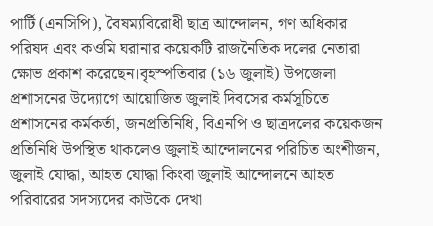পার্টি (এনসিপি), বৈষম্যবিরোধী ছাত্র আন্দোলন, গণ অধিকার পরিষদ এবং কওমি ঘরানার কয়েকটি রাজনৈতিক দলের নেতারা ক্ষোভ প্রকাশ করেছেন।বৃহস্পতিবার (১৬ জুলাই) উপজেলা প্রশাসনের উদ্যোগে আয়োজিত জুলাই দিবসের কর্মসূচিতে প্রশাসনের কর্মকর্তা, জনপ্রতিনিধি, বিএনপি ও ছাত্রদলের কয়েকজন প্রতিনিধি উপস্থিত থাকলেও জুলাই আন্দোলনের পরিচিত অংশীজন, জুলাই যোদ্ধা, আহত যোদ্ধা কিংবা জুলাই আন্দোলনে আহত পরিবারের সদস্যদের কাউকে দেখা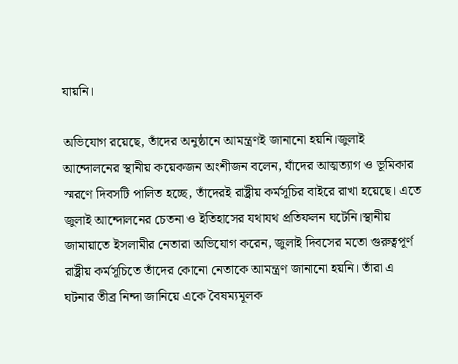যায়নি।

অভিযোগ রয়েছে, তাঁদের অনুষ্ঠানে আমন্ত্রণই জানানো হয়নি।জুলাই আন্দোলনের স্থানীয় কয়েকজন অংশীজন বলেন, যাঁদের আত্মত্যাগ ও ভূমিকার স্মরণে দিবসটি পালিত হচ্ছে, তাঁদেরই রাষ্ট্রীয় কর্মসূচির বাইরে রাখা হয়েছে। এতে জুলাই আন্দোলনের চেতনা ও ইতিহাসের যথাযথ প্রতিফলন ঘটেনি।স্থানীয় জামায়াতে ইসলামীর নেতারা অভিযোগ করেন, জুলাই দিবসের মতো গুরুত্বপূর্ণ রাষ্ট্রীয় কর্মসূচিতে তাঁদের কোনো নেতাকে আমন্ত্রণ জানানো হয়নি। তাঁরা এ ঘটনার তীব্র নিন্দা জানিয়ে একে বৈষম্যমূলক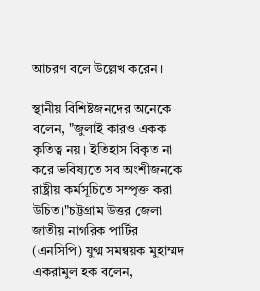আচরণ বলে উল্লেখ করেন।

স্থানীয় বিশিষ্টজনদের অনেকে বলেন, "জুলাই কারও একক কৃতিত্ব নয়। ইতিহাস বিকৃত না করে ভবিষ্যতে সব অংশীজনকে রাষ্ট্রীয় কর্মসূচিতে সম্পৃক্ত করা উচিত।"চট্টগ্রাম উত্তর জেলা জাতীয় নাগরিক পার্টির (এনসিপি) যুগ্ম সমন্বয়ক মুহাম্মদ একরামুল হক বলেন,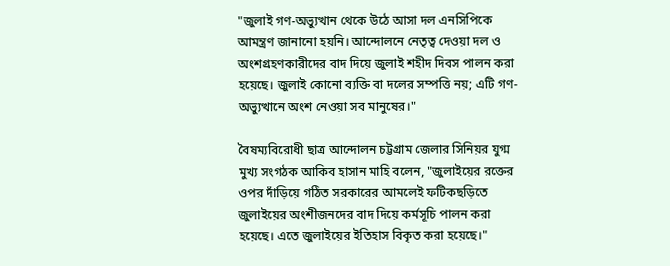"জুলাই গণ-অভ্যুত্থান থেকে উঠে আসা দল এনসিপিকে আমন্ত্রণ জানানো হয়নি। আন্দোলনে নেতৃত্ব দেওয়া দল ও অংশগ্রহণকারীদের বাদ দিয়ে জুলাই শহীদ দিবস পালন করা হয়েছে। জুলাই কোনো ব্যক্তি বা দলের সম্পত্তি নয়; এটি গণ-অভ্যুত্থানে অংশ নেওয়া সব মানুষের।"

বৈষম্যবিরোধী ছাত্র আন্দোলন চট্টগ্রাম জেলার সিনিয়র যুগ্ম মুখ্য সংগঠক আকিব হাসান মাহি বলেন, "জুলাইয়ের রক্তের ওপর দাঁড়িয়ে গঠিত সরকারের আমলেই ফটিকছড়িতে জুলাইয়ের অংশীজনদের বাদ দিয়ে কর্মসূচি পালন করা হয়েছে। এতে জুলাইয়ের ইতিহাস বিকৃত করা হয়েছে।"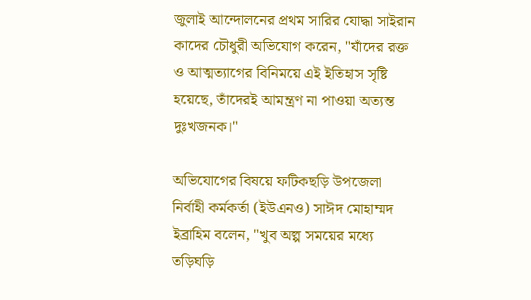জুলাই আন্দোলনের প্রথম সারির যোদ্ধা সাইরান কাদের চৌধুরী অভিযোগ করেন, "যাঁদের রক্ত ও আত্মত্যাগের বিনিময়ে এই ইতিহাস সৃষ্টি হয়েছে, তাঁদেরই আমন্ত্রণ না পাওয়া অত্যন্ত দুঃখজনক।"

অভিযোগের বিষয়ে ফটিকছড়ি উপজেলা নির্বাহী কর্মকর্তা (ইউএনও) সাঈদ মোহাম্মদ ইব্রাহিম বলেন, "খুব অল্প সময়ের মধ্যে তড়িঘড়ি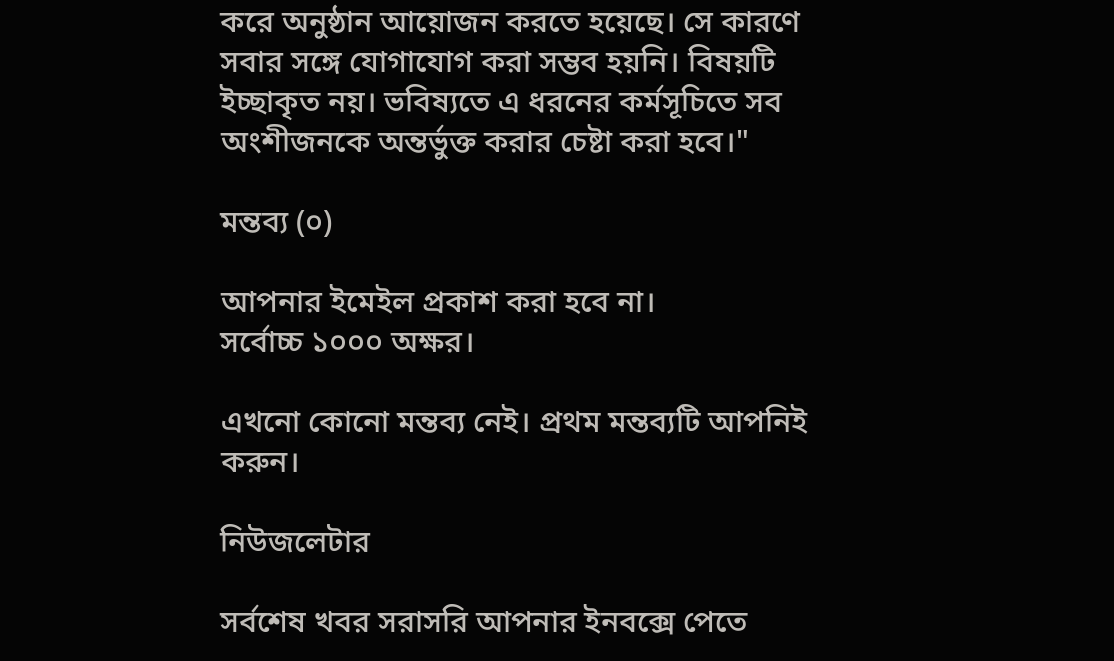করে অনুষ্ঠান আয়োজন করতে হয়েছে। সে কারণে সবার সঙ্গে যোগাযোগ করা সম্ভব হয়নি। বিষয়টি ইচ্ছাকৃত নয়। ভবিষ্যতে এ ধরনের কর্মসূচিতে সব অংশীজনকে অন্তর্ভুক্ত করার চেষ্টা করা হবে।"

মন্তব্য (০)

আপনার ইমেইল প্রকাশ করা হবে না।
সর্বোচ্চ ১০০০ অক্ষর।

এখনো কোনো মন্তব্য নেই। প্রথম মন্তব্যটি আপনিই করুন।

নিউজলেটার

সর্বশেষ খবর সরাসরি আপনার ইনবক্সে পেতে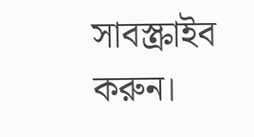সাবস্ক্রাইব করুন।